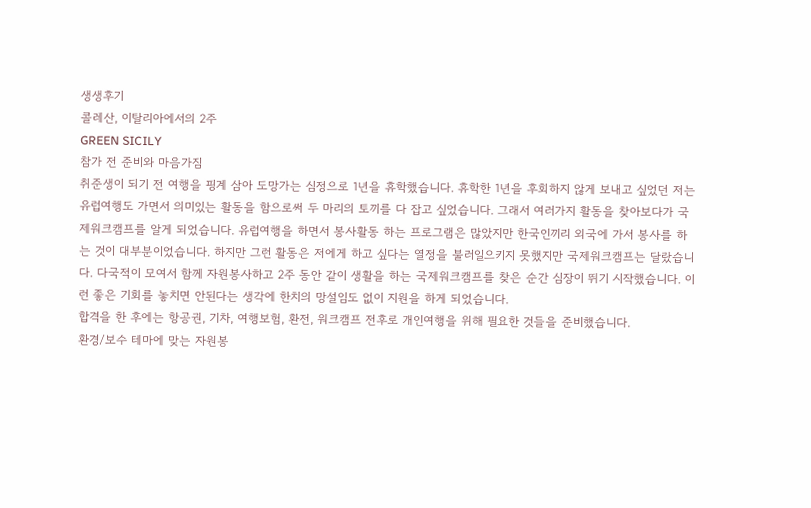생생후기
콜레산, 이탈리아에서의 2주
GREEN SICILY
참가 전 준비와 마음가짐
취준생이 되기 전 여행을 핑계 삼아 도망가는 심정으로 1년을 휴학했습니다. 휴학한 1년을 후회하지 않게 보내고 싶었던 저는 유럽여행도 가면서 의미있는 활동을 함으로써 두 마리의 토끼를 다 잡고 싶었습니다. 그래서 여러가지 활동을 찾아보다가 국제워크캠프를 알게 되었습니다. 유럽여행을 하면서 봉사활동 하는 프로그램은 많았지만 한국인끼리 외국에 가서 봉사를 하는 것이 대부분이었습니다. 하지만 그런 활동은 저에게 하고 싶다는 열정을 불러일으키지 못했지만 국제워크캠프는 달랐습니다. 다국적이 모여서 함께 자원봉사하고 2주 동안 같이 생활을 하는 국제워크캠프를 찾은 순간 심장이 뛰기 시작했습니다. 이런 좋은 기회를 놓치면 안된다는 생각에 한치의 망설임도 없이 지원을 하게 되었습니다.
합격을 한 후에는 항공권, 기차, 여행보험, 환전, 워크캠프 전후로 개인여행을 위해 필요한 것들을 준비했습니다.
환경/보수 테마에 맞는 자원봉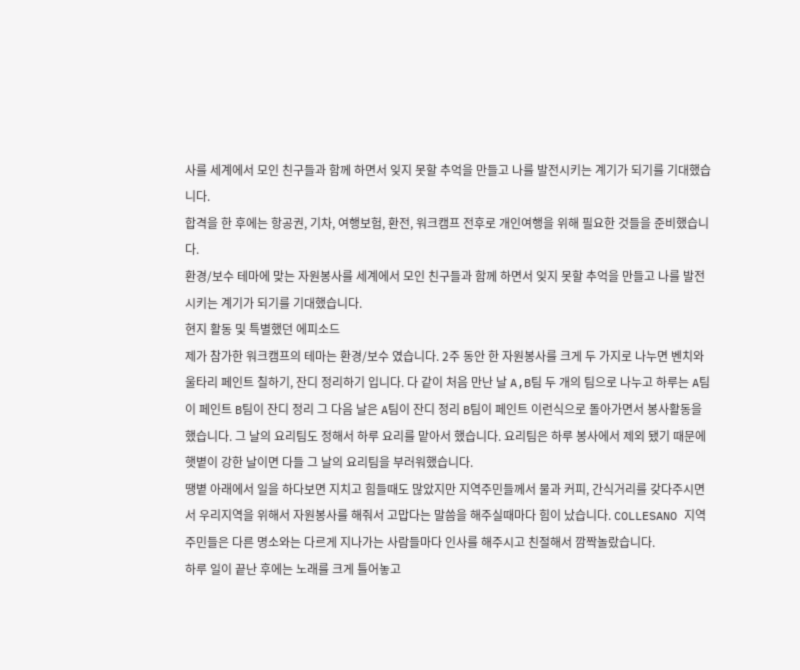사를 세계에서 모인 친구들과 함께 하면서 잊지 못할 추억을 만들고 나를 발전시키는 계기가 되기를 기대했습니다.
합격을 한 후에는 항공권, 기차, 여행보험, 환전, 워크캠프 전후로 개인여행을 위해 필요한 것들을 준비했습니다.
환경/보수 테마에 맞는 자원봉사를 세계에서 모인 친구들과 함께 하면서 잊지 못할 추억을 만들고 나를 발전시키는 계기가 되기를 기대했습니다.
현지 활동 및 특별했던 에피소드
제가 참가한 워크캠프의 테마는 환경/보수 였습니다. 2주 동안 한 자원봉사를 크게 두 가지로 나누면 벤치와 울타리 페인트 칠하기, 잔디 정리하기 입니다. 다 같이 처음 만난 날 A,B팀 두 개의 팀으로 나누고 하루는 A팀이 페인트 B팀이 잔디 정리 그 다음 날은 A팀이 잔디 정리 B팀이 페인트 이런식으로 돌아가면서 봉사활동을 했습니다. 그 날의 요리팀도 정해서 하루 요리를 맡아서 했습니다. 요리팀은 하루 봉사에서 제외 됐기 때문에 햇볕이 강한 날이면 다들 그 날의 요리팀을 부러워했습니다.
땡볕 아래에서 일을 하다보면 지치고 힘들때도 많았지만 지역주민들께서 물과 커피, 간식거리를 갖다주시면서 우리지역을 위해서 자원봉사를 해줘서 고맙다는 말씀을 해주실때마다 힘이 났습니다. COLLESANO 지역주민들은 다른 명소와는 다르게 지나가는 사람들마다 인사를 해주시고 친절해서 깜짝놀랐습니다.
하루 일이 끝난 후에는 노래를 크게 틀어놓고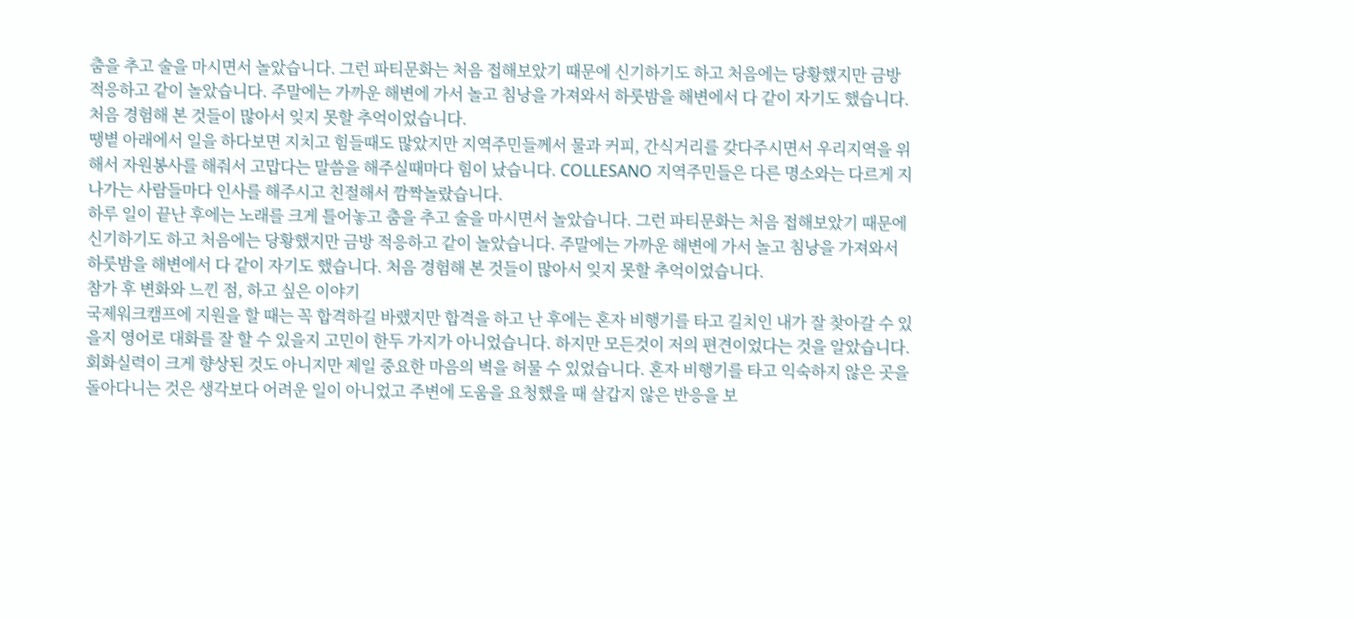춤을 추고 술을 마시면서 놀았습니다. 그런 파티문화는 처음 접해보았기 때문에 신기하기도 하고 처음에는 당황했지만 금방 적응하고 같이 놀았습니다. 주말에는 가까운 해변에 가서 놀고 침낭을 가져와서 하룻밤을 해변에서 다 같이 자기도 했습니다. 처음 경험해 본 것들이 많아서 잊지 못할 추억이었습니다.
땡볕 아래에서 일을 하다보면 지치고 힘들때도 많았지만 지역주민들께서 물과 커피, 간식거리를 갖다주시면서 우리지역을 위해서 자원봉사를 해줘서 고맙다는 말씀을 해주실때마다 힘이 났습니다. COLLESANO 지역주민들은 다른 명소와는 다르게 지나가는 사람들마다 인사를 해주시고 친절해서 깜짝놀랐습니다.
하루 일이 끝난 후에는 노래를 크게 틀어놓고 춤을 추고 술을 마시면서 놀았습니다. 그런 파티문화는 처음 접해보았기 때문에 신기하기도 하고 처음에는 당황했지만 금방 적응하고 같이 놀았습니다. 주말에는 가까운 해변에 가서 놀고 침낭을 가져와서 하룻밤을 해변에서 다 같이 자기도 했습니다. 처음 경험해 본 것들이 많아서 잊지 못할 추억이었습니다.
참가 후 변화와 느낀 점, 하고 싶은 이야기
국제워크캠프에 지원을 할 때는 꼭 합격하길 바랬지만 합격을 하고 난 후에는 혼자 비행기를 타고 길치인 내가 잘 찾아갈 수 있을지 영어로 대화를 잘 할 수 있을지 고민이 한두 가지가 아니었습니다. 하지만 모든것이 저의 편견이었다는 것을 알았습니다. 회화실력이 크게 향상된 것도 아니지만 제일 중요한 마음의 벽을 허물 수 있었습니다. 혼자 비행기를 타고 익숙하지 않은 곳을 돌아다니는 것은 생각보다 어려운 일이 아니었고 주변에 도움을 요청했을 때 살갑지 않은 반응을 보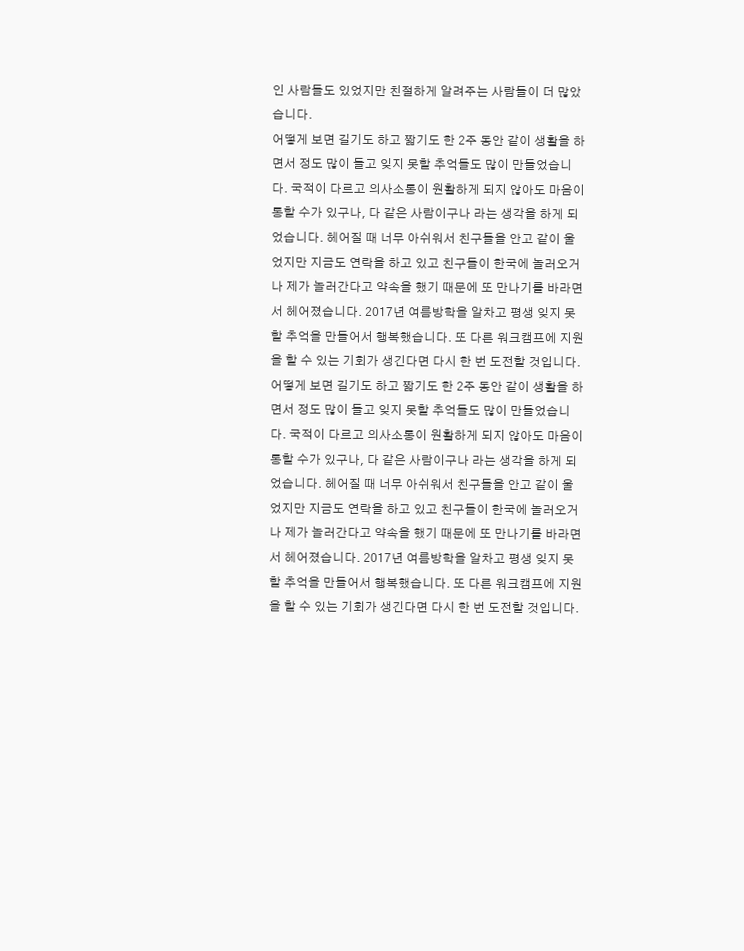인 사람들도 있었지만 친절하게 알려주는 사람들이 더 많았습니다.
어떻게 보면 길기도 하고 짧기도 한 2주 동안 같이 생활을 하면서 정도 많이 들고 잊지 못할 추억들도 많이 만들었습니다. 국적이 다르고 의사소통이 원활하게 되지 않아도 마음이 통할 수가 있구나, 다 같은 사람이구나 라는 생각을 하게 되었습니다. 헤어질 때 너무 아쉬워서 친구들을 안고 같이 울었지만 지금도 연락을 하고 있고 친구들이 한국에 놀러오거나 제가 놀러간다고 약속을 했기 때문에 또 만나기를 바라면서 헤어졌습니다. 2017년 여름방학을 알차고 평생 잊지 못할 추억을 만들어서 행복했습니다. 또 다른 워크캠프에 지원을 할 수 있는 기회가 생긴다면 다시 한 번 도전할 것입니다.
어떻게 보면 길기도 하고 짧기도 한 2주 동안 같이 생활을 하면서 정도 많이 들고 잊지 못할 추억들도 많이 만들었습니다. 국적이 다르고 의사소통이 원활하게 되지 않아도 마음이 통할 수가 있구나, 다 같은 사람이구나 라는 생각을 하게 되었습니다. 헤어질 때 너무 아쉬워서 친구들을 안고 같이 울었지만 지금도 연락을 하고 있고 친구들이 한국에 놀러오거나 제가 놀러간다고 약속을 했기 때문에 또 만나기를 바라면서 헤어졌습니다. 2017년 여름방학을 알차고 평생 잊지 못할 추억을 만들어서 행복했습니다. 또 다른 워크캠프에 지원을 할 수 있는 기회가 생긴다면 다시 한 번 도전할 것입니다.